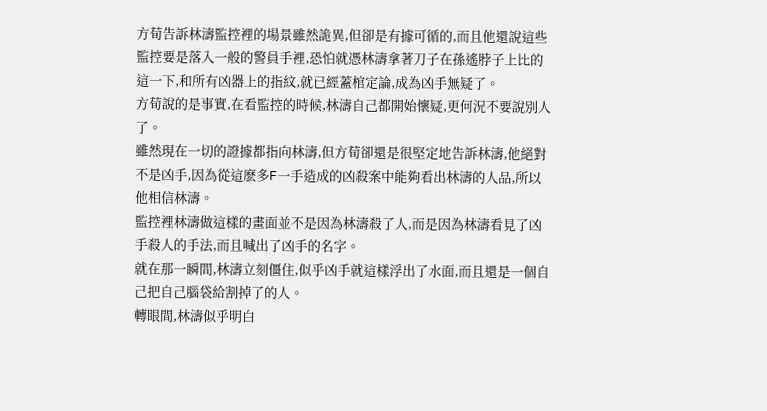方荀告訴林濤監控裡的場景雖然詭異,但卻是有據可循的,而且他還說這些監控要是落入一般的警員手裡,恐怕就憑林濤拿著刀子在孫遙脖子上比的這一下,和所有凶器上的指紋,就已經蓋棺定論,成為凶手無疑了。
方荀說的是事實,在看監控的時候,林濤自己都開始懷疑,更何況不要說別人了。
雖然現在一切的證據都指向林濤,但方荀卻還是很堅定地告訴林濤,他絕對不是凶手,因為從這麽多F一手造成的凶殺案中能夠看出林濤的人品,所以他相信林濤。
監控裡林濤做這樣的畫面並不是因為林濤殺了人,而是因為林濤看見了凶手殺人的手法,而且喊出了凶手的名字。
就在那一瞬間,林濤立刻僵住,似乎凶手就這樣浮出了水面,而且還是一個自己把自己腦袋給割掉了的人。
轉眼間,林濤似乎明白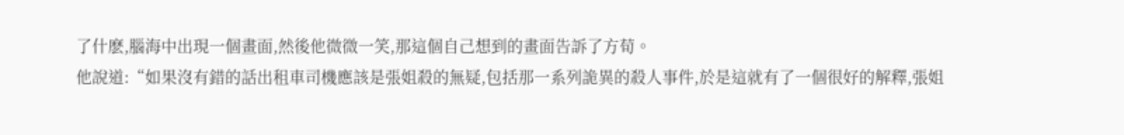了什麽,腦海中出現一個畫面,然後他微微一笑,那這個自己想到的畫面告訴了方荀。
他說道:“如果沒有錯的話出租車司機應該是張姐殺的無疑,包括那一系列詭異的殺人事件,於是這就有了一個很好的解釋,張姐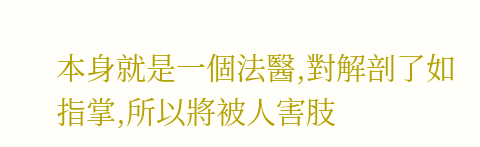本身就是一個法醫,對解剖了如指掌,所以將被人害肢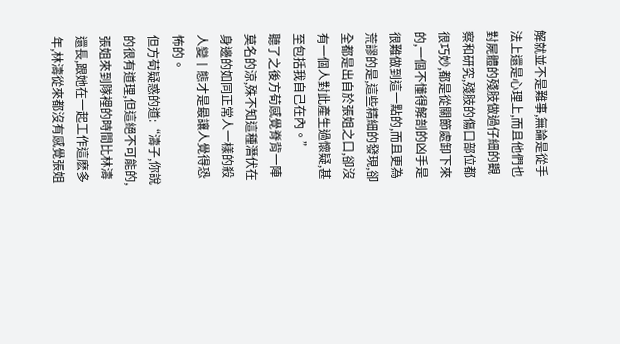解就並不是難事,無論是從手法上還是心理上,而且他們也對屍體的殘肢做過仔細的觀察和研究,殘肢的傷口部位都很巧妙,都是從關節處卸下來的,一個不懂得解剖的凶手是很難做到這一點的,而且更為荒謬的是,這些精細的發現,卻全都是出自於張姐之口,卻沒有一個人對此產生過懷疑,甚至包括我自己在內。”
聽了之後方荀感覺脊背一陣莫名的涼,殊不知這種潛伏在身邊的如同正常人一樣的殺人變丨態才是最讓人覺得恐怖的。
但方荀疑惑的道:“濤子,你說的很有道理,但這絕不可能的,張姐來到隊裡的時間比林濤還長,跟她在一起工作這麽多年,林濤從來都沒有感覺張姐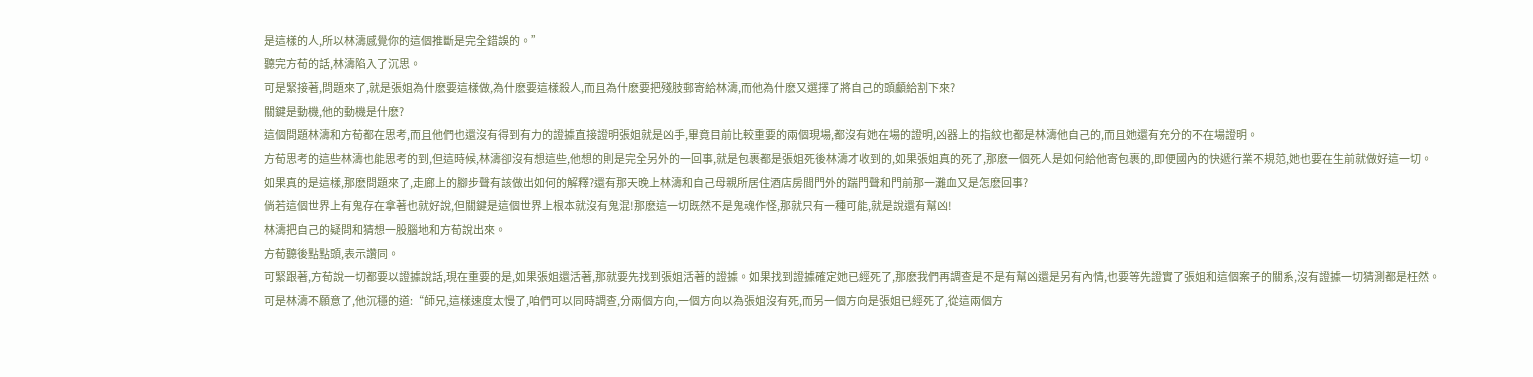是這樣的人,所以林濤感覺你的這個推斷是完全錯誤的。”
聽完方荀的話,林濤陷入了沉思。
可是緊接著,問題來了,就是張姐為什麽要這樣做,為什麽要這樣殺人,而且為什麽要把殘肢郵寄給林濤,而他為什麽又選擇了將自己的頭顱給割下來?
關鍵是動機,他的動機是什麽?
這個問題林濤和方荀都在思考,而且他們也還沒有得到有力的證據直接證明張姐就是凶手,畢竟目前比較重要的兩個現場,都沒有她在場的證明,凶器上的指紋也都是林濤他自己的,而且她還有充分的不在場證明。
方荀思考的這些林濤也能思考的到,但這時候,林濤卻沒有想這些,他想的則是完全另外的一回事,就是包裹都是張姐死後林濤才收到的,如果張姐真的死了,那麽一個死人是如何給他寄包裹的,即便國內的快遞行業不規范,她也要在生前就做好這一切。
如果真的是這樣,那麽問題來了,走廊上的腳步聲有該做出如何的解釋?還有那天晚上林濤和自己母親所居住酒店房間門外的踹門聲和門前那一灘血又是怎麽回事?
倘若這個世界上有鬼存在拿著也就好說,但關鍵是這個世界上根本就沒有鬼混!那麽這一切既然不是鬼魂作怪,那就只有一種可能,就是說還有幫凶!
林濤把自己的疑問和猜想一股腦地和方荀說出來。
方荀聽後點點頭,表示讚同。
可緊跟著,方荀說一切都要以證據說話,現在重要的是,如果張姐還活著,那就要先找到張姐活著的證據。如果找到證據確定她已經死了,那麽我們再調查是不是有幫凶還是另有內情,也要等先證實了張姐和這個案子的關系,沒有證據一切猜測都是枉然。
可是林濤不願意了,他沉穩的道:“師兄,這樣速度太慢了,咱們可以同時調查,分兩個方向,一個方向以為張姐沒有死,而另一個方向是張姐已經死了,從這兩個方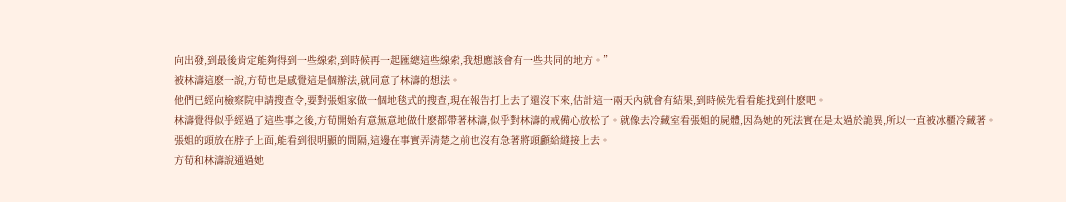向出發,到最後肯定能夠得到一些線索,到時候再一起匯總這些線索,我想應該會有一些共同的地方。”
被林濤這麽一說,方荀也是感覺這是個辦法,就同意了林濤的想法。
他們已經向檢察院申請搜查令,要對張姐家做一個地毯式的搜查,現在報告打上去了還沒下來,估計這一兩天內就會有結果,到時候先看看能找到什麽吧。
林濤覺得似乎經過了這些事之後,方荀開始有意無意地做什麽都帶著林濤,似乎對林濤的戒備心放松了。就像去冷藏室看張姐的屍體,因為她的死法實在是太過於詭異,所以一直被冰櫃冷藏著。
張姐的頭放在脖子上面,能看到很明顯的間隔,這邊在事實弄清楚之前也沒有急著將頭顱給縫接上去。
方荀和林濤說通過她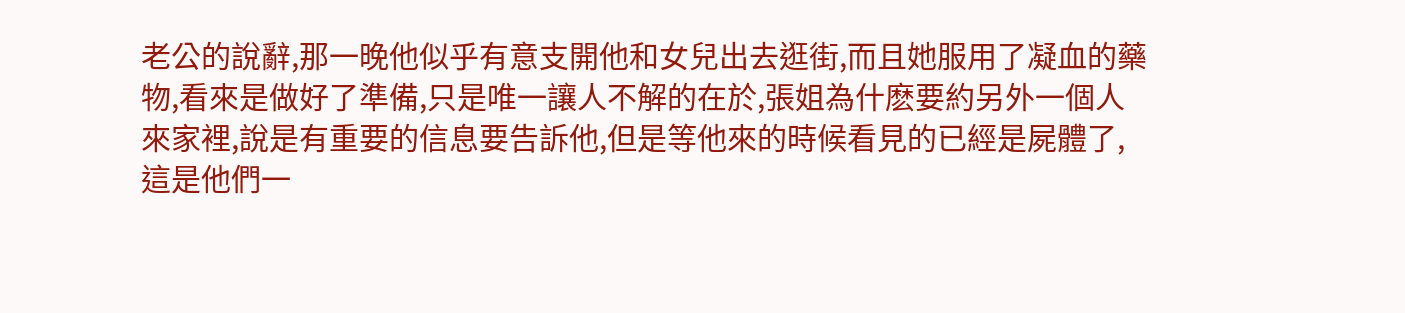老公的說辭,那一晚他似乎有意支開他和女兒出去逛街,而且她服用了凝血的藥物,看來是做好了準備,只是唯一讓人不解的在於,張姐為什麽要約另外一個人來家裡,說是有重要的信息要告訴他,但是等他來的時候看見的已經是屍體了,這是他們一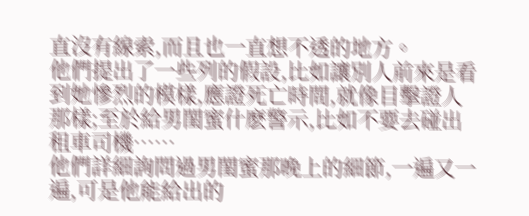直沒有線索,而且也一直想不透的地方。
他們提出了一些列的假設,比如讓別人前來是看到她慘烈的模樣,應證死亡時間,就像目擊證人那樣;至於給男閨蜜什麽警示,比如不要去碰出租車司機……
他們詳細詢問過男閨蜜那晚上的細節,一遍又一遍,可是他能給出的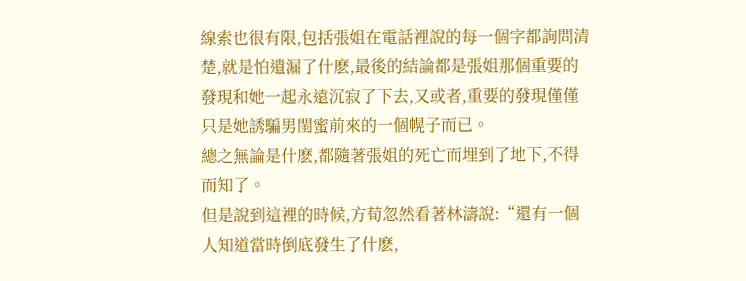線索也很有限,包括張姐在電話裡說的每一個字都詢問清楚,就是怕遺漏了什麽,最後的結論都是張姐那個重要的發現和她一起永遠沉寂了下去,又或者,重要的發現僅僅只是她誘騙男閨蜜前來的一個幌子而已。
總之無論是什麽,都隨著張姐的死亡而埋到了地下,不得而知了。
但是說到這裡的時候,方荀忽然看著林濤說:“還有一個人知道當時倒底發生了什麽,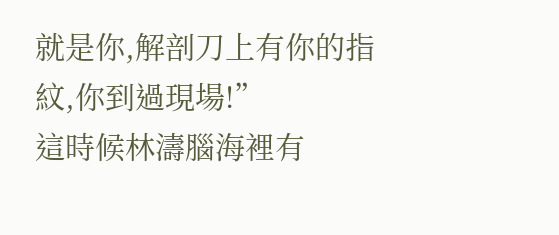就是你,解剖刀上有你的指紋,你到過現場!”
這時候林濤腦海裡有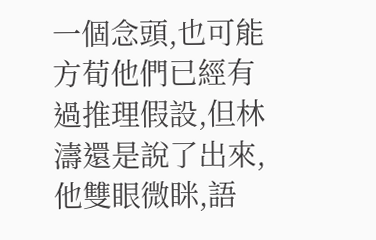一個念頭,也可能方荀他們已經有過推理假設,但林濤還是說了出來,他雙眼微眯,語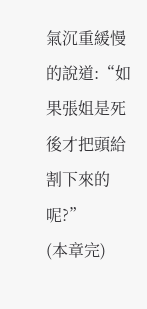氣沉重緩慢的說道:“如果張姐是死後才把頭給割下來的呢?”
(本章完)